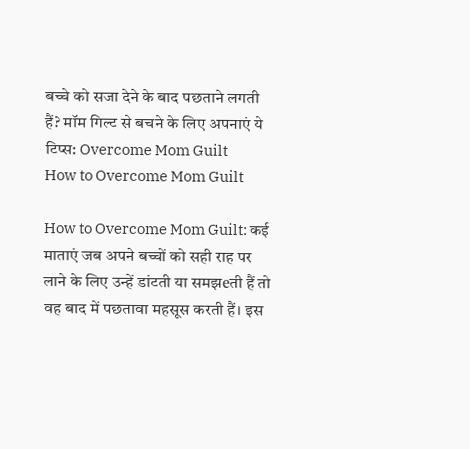बच्‍चे को सजा देने के बाद पछताने लगती हैं? मॉम गिल्‍ट से बचने के लिए अपनाएं ये टिप्स: Overcome Mom Guilt
How to Overcome Mom Guilt

How to Overcome Mom Guilt: कई माताएं जब अपने बच्चों को सही राह पर लाने के लिए उन्हें डांटती या समझeती हैं तो वह बाद में पछतावा महसूस करती हैं। इस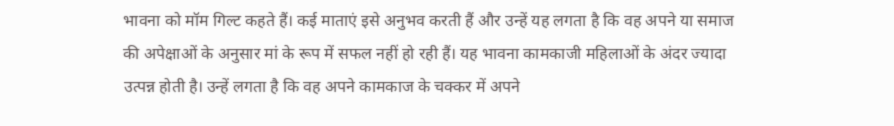भावना को मॉम गिल्ट कहते हैं। कई माताएं इसे अनुभव करती हैं और उन्हें यह लगता है कि वह अपने या समाज की अपेक्षाओं के अनुसार मां के रूप में सफल नहीं हो रही हैं। यह भावना कामकाजी महिलाओं के अंदर ज्यादा उत्पन्न होती है। उन्हें लगता है कि वह अपने कामकाज के चक्कर में अपने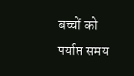बच्चों को पर्याप्त समय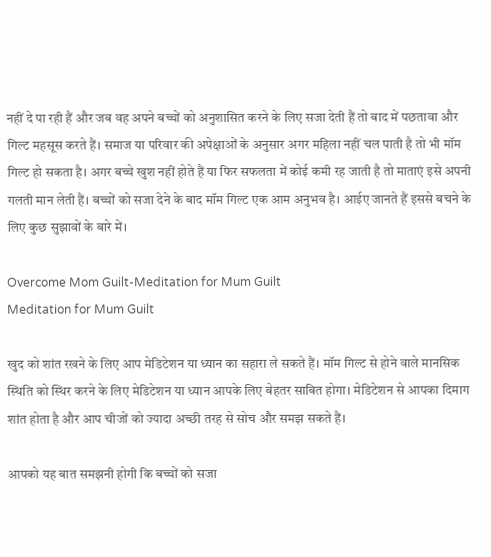नहीं दे पा रही हैं और जब वह अपने बच्चों को अनुशासित करने के लिए सजा देती हैं तो बाद में पछतावा और गिल्ट महसूस करते हैं। समाज या परिवार की अपेक्षाओं के अनुसार अगर महिला नहीं चल पाती है तो भी मॉम गिल्ट हो सकता है। अगर बच्चे खुश नहीं होते हैं या फिर सफलता में कोई कमी रह जाती है तो माताएं इसे अपनी गलती मान लेती हैं। बच्चों को सजा देने के बाद मॉम गिल्ट एक आम अनुभव है। आईए जानते हैं इससे बचने के लिए कुछ सुझावों के बारे में।

Overcome Mom Guilt-Meditation for Mum Guilt
Meditation for Mum Guilt

खुद को शांत रखने के लिए आप मेडिटेशन या ध्यान का सहारा ले सकते हैं। मॉम गिल्ट से होने वाले मानसिक स्थिति को स्थिर करने के लिए मेडिटेशन या ध्यान आपके लिए बेहतर साबित होगा। मेडिटेशन से आपका दिमाग शांत होता है और आप चीजों को ज्यादा अच्छी तरह से सोच और समझ सकते हैं।

आपको यह बात समझनी होगी कि बच्चों को सजा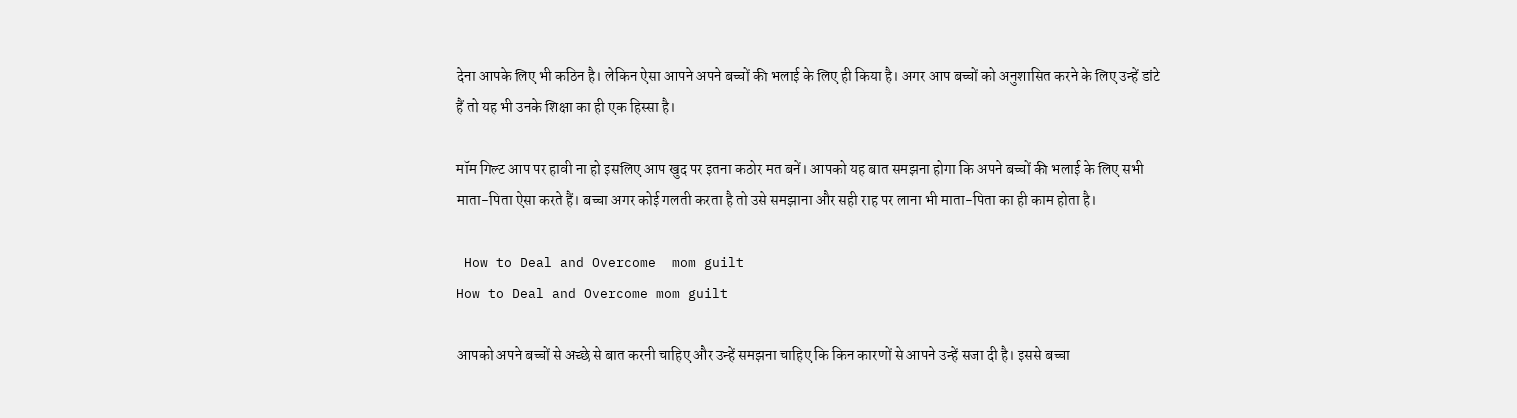देना आपके लिए भी कठिन है। लेकिन ऐसा आपने अपने बच्चों की भलाई के लिए ही किया है। अगर आप बच्चों को अनुशासित करने के लिए उन्हें डांटे हैं तो यह भी उनके शिक्षा का ही एक हिस्सा है।

मॉम गिल्ट आप पर हावी ना हो इसलिए आप खुद पर इतना कठोर मत बनें। आपको यह बात समझना होगा कि अपने बच्चों की भलाई के लिए सभी माता-पिता ऐसा करते हैं। बच्चा अगर कोई गलती करता है तो उसे समझाना और सही राह पर लाना भी माता-पिता का ही काम होता है।

 How to Deal and Overcome  mom guilt
How to Deal and Overcome mom guilt

आपको अपने बच्चों से अच्छे से बात करनी चाहिए और उन्हें समझना चाहिए कि किन कारणों से आपने उन्हें सजा दी है। इससे बच्चा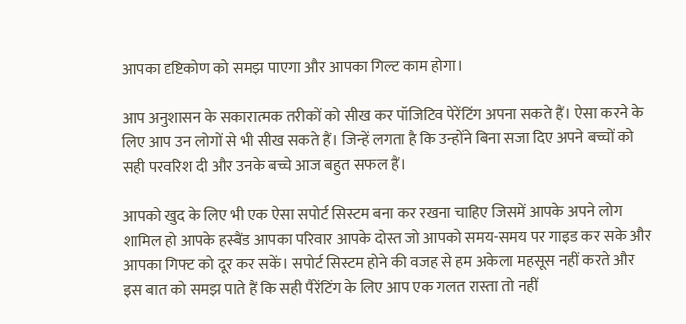आपका दृष्टिकोण को समझ पाएगा और आपका गिल्ट काम होगा।

आप अनुशासन के सकारात्मक तरीकों को सीख कर पॉजिटिव पेरेंटिंग अपना सकते हैं। ऐसा करने के लिए आप उन लोगों से भी सीख सकते हैं। जिन्हें लगता है कि उन्होंने बिना सजा दिए अपने बच्चों को सही परवरिश दी और उनके बच्चे आज बहुत सफल हैं।

आपको खुद के लिए भी एक ऐसा सपोर्ट सिस्टम बना कर रखना चाहिए जिसमें आपके अपने लोग शामिल हो आपके हस्बैंड आपका परिवार आपके दोस्त जो आपको समय-समय पर गाइड कर सके और आपका गिफ्ट को दूर कर सकें। सपोर्ट सिस्टम होने की वजह से हम अकेला महसूस नहीं करते और इस बात को समझ पाते हैं कि सही पैरेंटिंग के लिए आप एक गलत रास्ता तो नहीं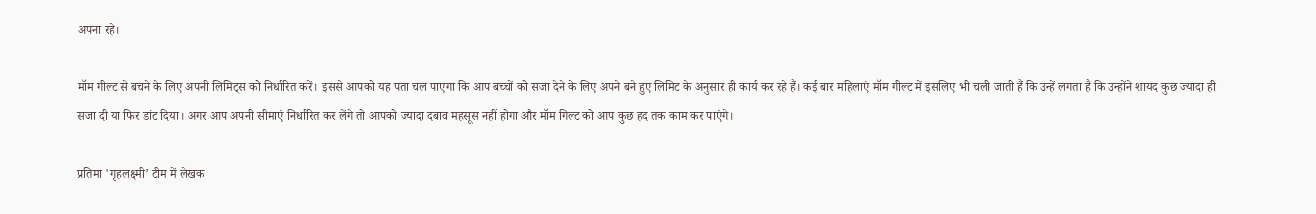अपना रहे।

मॉम गील्ट से बचने के लिए अपनी लिमिट्स को निर्धारित करें। इससे आपको यह पता चल पाएगा कि आप बच्चों को सजा देने के लिए अपने बने हुए लिमिट के अनुसार ही कार्य कर रहे हैं। कई बार महिलाएं मॉम गील्ट में इसलिए भी चली जाती हैं कि उन्हें लगता है कि उन्होंने शायद कुछ ज्यादा ही सजा दी या फिर डांट दिया। अगर आप अपनी सीमाएं निर्धारित कर लेंगे तो आपको ज्यादा दबाव महसूस नहीं होगा और मॉम गिल्ट को आप कुछ हद तक काम कर पाएंगे।

प्रतिमा 'गृहलक्ष्मी’ टीम में लेखक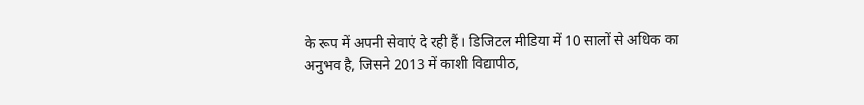के रूप में अपनी सेवाएं दे रही हैं। डिजिटल मीडिया में 10 सालों से अधिक का अनुभव है, जिसने 2013 में काशी विद्यापीठ,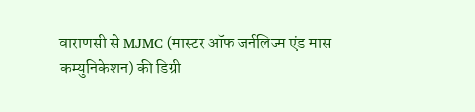वाराणसी से MJMC (मास्टर ऑफ जर्नलिज्म एंड मास कम्युनिकेशन) की डिग्री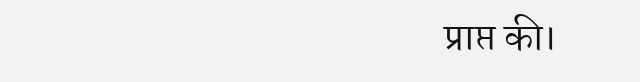प्राप्त की।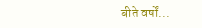बीते वर्षों...